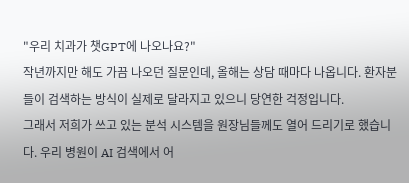"우리 치과가 챗GPT에 나오나요?"
작년까지만 해도 가끔 나오던 질문인데, 올해는 상담 때마다 나옵니다. 환자분들이 검색하는 방식이 실제로 달라지고 있으니 당연한 걱정입니다.
그래서 저희가 쓰고 있는 분석 시스템을 원장님들께도 열어 드리기로 했습니다. 우리 병원이 AI 검색에서 어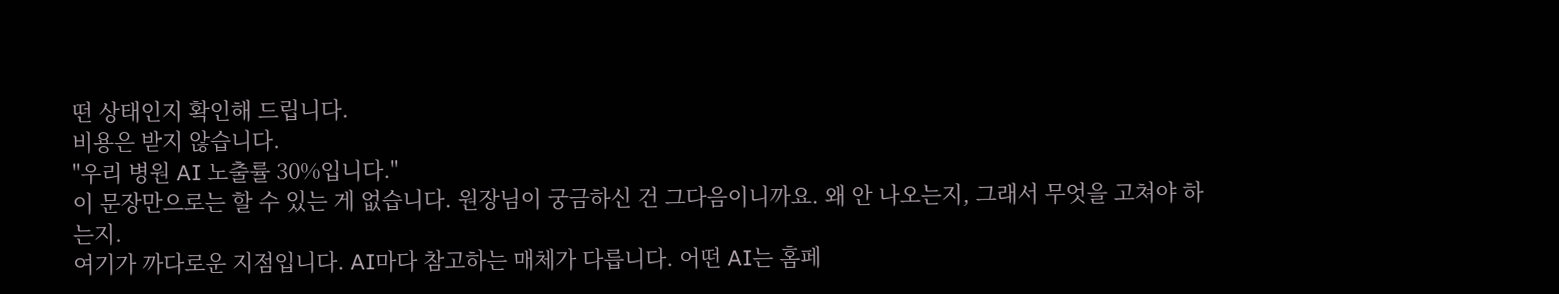떤 상태인지 확인해 드립니다.
비용은 받지 않습니다.
"우리 병원 AI 노출률 30%입니다."
이 문장만으로는 할 수 있는 게 없습니다. 원장님이 궁금하신 건 그다음이니까요. 왜 안 나오는지, 그래서 무엇을 고쳐야 하는지.
여기가 까다로운 지점입니다. AI마다 참고하는 매체가 다릅니다. 어떤 AI는 홈페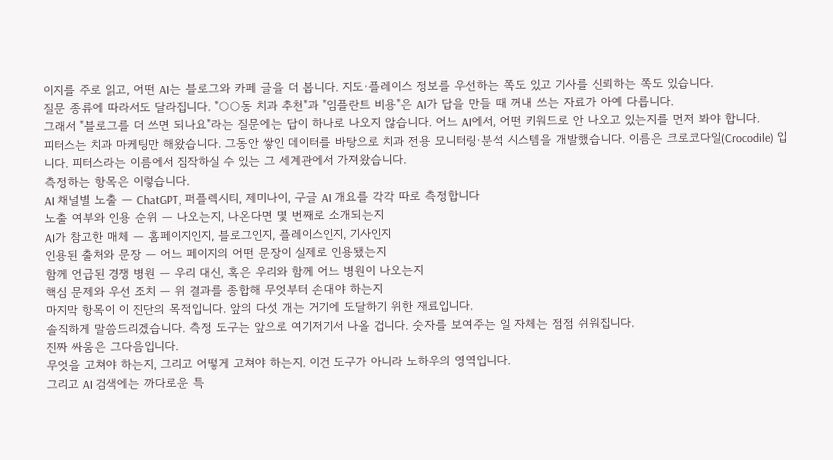이지를 주로 읽고, 어떤 AI는 블로그와 카페 글을 더 봅니다. 지도·플레이스 정보를 우선하는 쪽도 있고 기사를 신뢰하는 쪽도 있습니다.
질문 종류에 따라서도 달라집니다. "○○동 치과 추천"과 "임플란트 비용"은 AI가 답을 만들 때 꺼내 쓰는 자료가 아예 다릅니다.
그래서 "블로그를 더 쓰면 되나요"라는 질문에는 답이 하나로 나오지 않습니다. 어느 AI에서, 어떤 키워드로 안 나오고 있는지를 먼저 봐야 합니다.
피터스는 치과 마케팅만 해왔습니다. 그동안 쌓인 데이터를 바탕으로 치과 전용 모니터링·분석 시스템을 개발했습니다. 이름은 크로코다일(Crocodile) 입니다. 피터스라는 이름에서 짐작하실 수 있는 그 세계관에서 가져왔습니다.
측정하는 항목은 이렇습니다.
AI 채널별 노출 — ChatGPT, 퍼플렉시티, 제미나이, 구글 AI 개요를 각각 따로 측정합니다
노출 여부와 인용 순위 — 나오는지, 나온다면 몇 번째로 소개되는지
AI가 참고한 매체 — 홈페이지인지, 블로그인지, 플레이스인지, 기사인지
인용된 출처와 문장 — 어느 페이지의 어떤 문장이 실제로 인용됐는지
함께 언급된 경쟁 병원 — 우리 대신, 혹은 우리와 함께 어느 병원이 나오는지
핵심 문제와 우선 조치 — 위 결과를 종합해 무엇부터 손대야 하는지
마지막 항목이 이 진단의 목적입니다. 앞의 다섯 개는 거기에 도달하기 위한 재료입니다.
솔직하게 말씀드리겠습니다. 측정 도구는 앞으로 여기저기서 나올 겁니다. 숫자를 보여주는 일 자체는 점점 쉬워집니다.
진짜 싸움은 그다음입니다.
무엇을 고쳐야 하는지, 그리고 어떻게 고쳐야 하는지. 이건 도구가 아니라 노하우의 영역입니다.
그리고 AI 검색에는 까다로운 특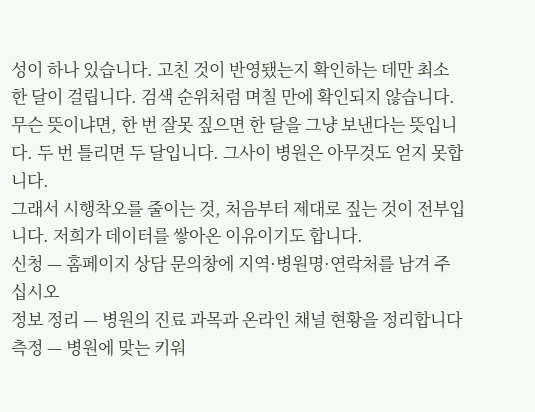성이 하나 있습니다. 고친 것이 반영됐는지 확인하는 데만 최소 한 달이 걸립니다. 검색 순위처럼 며칠 만에 확인되지 않습니다.
무슨 뜻이냐면, 한 번 잘못 짚으면 한 달을 그냥 보낸다는 뜻입니다. 두 번 틀리면 두 달입니다. 그사이 병원은 아무것도 얻지 못합니다.
그래서 시행착오를 줄이는 것, 처음부터 제대로 짚는 것이 전부입니다. 저희가 데이터를 쌓아온 이유이기도 합니다.
신청 — 홈페이지 상담 문의창에 지역·병원명·연락처를 남겨 주십시오
정보 정리 — 병원의 진료 과목과 온라인 채널 현황을 정리합니다
측정 — 병원에 맞는 키워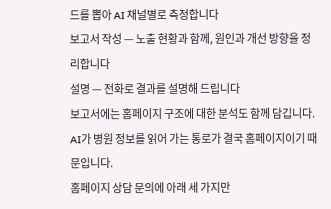드를 뽑아 AI 채널별로 측정합니다
보고서 작성 — 노출 현황과 함께, 원인과 개선 방향을 정리합니다
설명 — 전화로 결과를 설명해 드립니다
보고서에는 홈페이지 구조에 대한 분석도 함께 담깁니다. AI가 병원 정보를 읽어 가는 통로가 결국 홈페이지이기 때문입니다.
홈페이지 상담 문의에 아래 세 가지만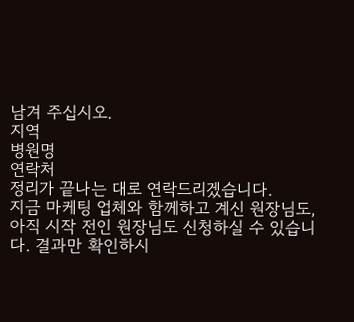남겨 주십시오.
지역
병원명
연락처
정리가 끝나는 대로 연락드리겠습니다.
지금 마케팅 업체와 함께하고 계신 원장님도, 아직 시작 전인 원장님도 신청하실 수 있습니다. 결과만 확인하시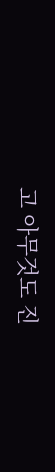고 아무것도 진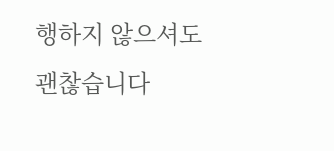행하지 않으셔도 괜찮습니다